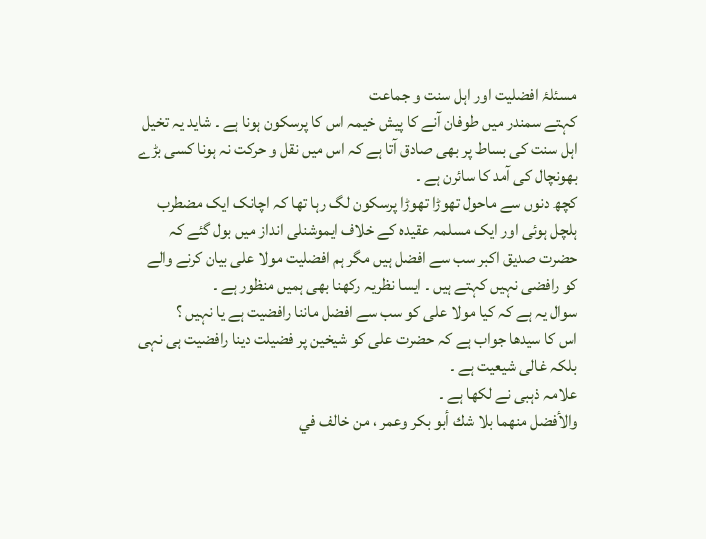مسئلۂ افضلیت اور اہل سنت و جماعت
کہتے سمندر میں طوفان آنے کا پیش خیمہ اس کا پرسکون ہونا ہے ۔ شاید یہ تخیل اہل سنت کی بساط پر بھی صادق آتا ہے کہ اس میں نقل و حرکت نہ ہونا کسی بڑے بھونچال کی آمد کا سائرن ہے ۔
کچھ دنوں سے ماحول تھوڑا تھوڑا پرسکون لگ رہا تھا کہ اچانک ایک مضطرب ہلچل ہوئی اور ایک مسلمہ عقیدہ کے خلاف ایموشنلی انداز میں بول گئے کہ حضرت صدیق اکبر سب سے افضل ہیں مگر ہم افضلیت مولا علی بیان کرنے والے کو رافضی نہیں کہتے ہیں ۔ ایسا نظریہ رکھنا بھی ہمیں منظور ہے ۔
سوال یہ ہے کہ کیا مولا علی کو سب سے افضل ماننا رافضیت ہے یا نہیں ؟
اس کا سیدھا جواب ہے کہ حضرت علی کو شیخین پر فضیلت دینا رافضیت ہی نہی بلکہ غالی شیعیت ہے ۔
علامہ ذہبی نے لکھا ہے ۔
والأفضل منهما بلا شك أبو بكر وعمر ، من خالف في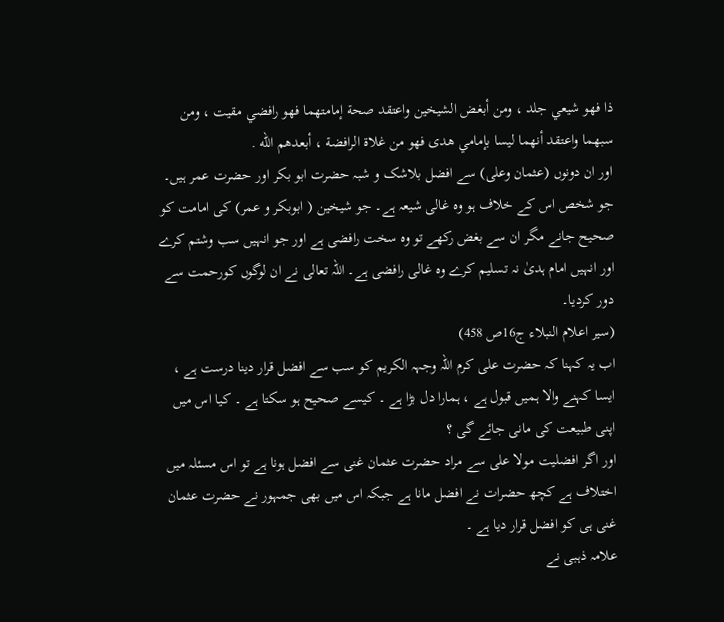ذا فهو شيعي جلد ، ومن أبغض الشيخين واعتقد صحة إمامتهما فهو رافضي مقيت ، ومن سبهما واعتقد أنهما ليسا بإمامي هدى فهو من غلاة الرافضة ، أبعدهم الله .
اور ان دونوں (عثمان وعلی) سے افضل بلاشک و شبہ حضرت ابو بکر اور حضرت عمر ہیں۔ جو شخص اس کے خلاف ہو وہ غالی شیعہ ہے۔ جو شیخین ( ابوبکر و عمر) کی امامت کو صحیح جانے مگر ان سے بغض رکھے تو وہ سخت رافضی ہے اور جو انہیں سب وشتم کرے اور انہیں امام ہدیٰ نہ تسلیم کرے وہ غالی رافضی ہے۔ اللہ تعالی نے ان لوگوں کورحمت سے دور کردیا۔
(سیر اعلام النبلاء ج16ص 458)
اب یہ کہنا کہ حضرت علی کرم اللہ وجہہ الکریم کو سب سے افضل قرار دینا درست ہے ، ایسا کہنے والا ہمیں قبول ہے ، ہمارا دل بڑا ہے ۔ کیسے صحیح ہو سکتا ہے ۔ کیا اس میں اپنی طبیعت کی مانی جائے گی ؟
اور اگر افضلیت مولا علی سے مراد حضرت عثمان غنی سے افضل ہونا ہے تو اس مسئلہ میں اختلاف ہے کچھ حضرات نے افضل مانا ہے جبکہ اس میں بھی جمہور نے حضرت عثمان غنی ہی کو افضل قرار دیا ہے ۔
علامہ ذہبی نے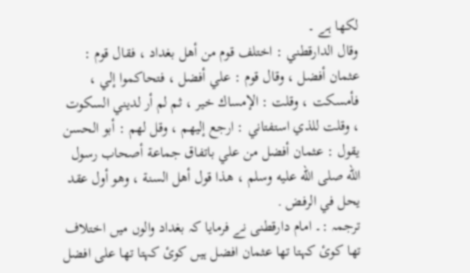لکھا ہے ۔
وقال الدارقطني : اختلف قوم من أهل بغداد ، فقال قوم : عثمان أفضل ، وقال قوم : علي أفضل ، فتحاكموا إلي ، فأمسكت ، وقلت : الإمساك خير ، ثم لم أر لديني السكوت ، وقلت للذي استفتاني : ارجع إليهم ، وقل لهم : أبو الحسن يقول : عثمان أفضل من علي باتفاق جماعة أصحاب رسول الله صلى الله عليه وسلم ، هذا قول أهل السنة ، وهو أول عقد يحل في الرفض .
ترجمہ :۔ امام دارقطنی نے فرمایا کہ بغداد والوں میں اختلاف تھا کوئ کہتا تھا عثمان افضل ہیں کوئ کہتا تھا علی افضل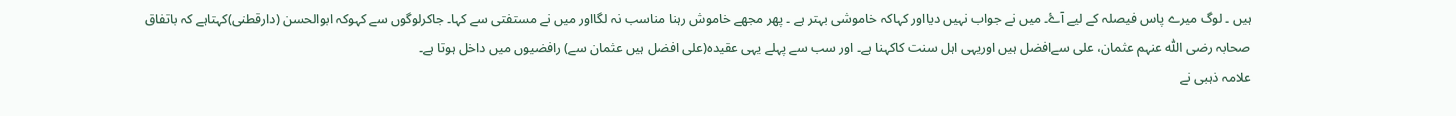ہیں ۔ لوگ میرے پاس فیصلہ کے لیے آۓ۔ میں نے جواب نہیں دیااور کہاکہ خاموشی بہتر ہے ۔ پھر مجھے خاموش رہنا مناسب نہ لگااور میں نے مستفتی سے کہا۔ جاکرلوگوں سے کہوکہ ابوالحسن (دارقطنی)کہتاہے کہ باتفاق صحابہ رضی اللّٰہ عنہم عثمان، علی سےافضل ہیں اوریہی اہل سنت کاکہنا ہے۔ اور سب سے پہلے یہی عقیدہ(علی افضل ہیں عثمان سے) رافضیوں میں داخل ہوتا ہے۔
علامہ ذہبی نے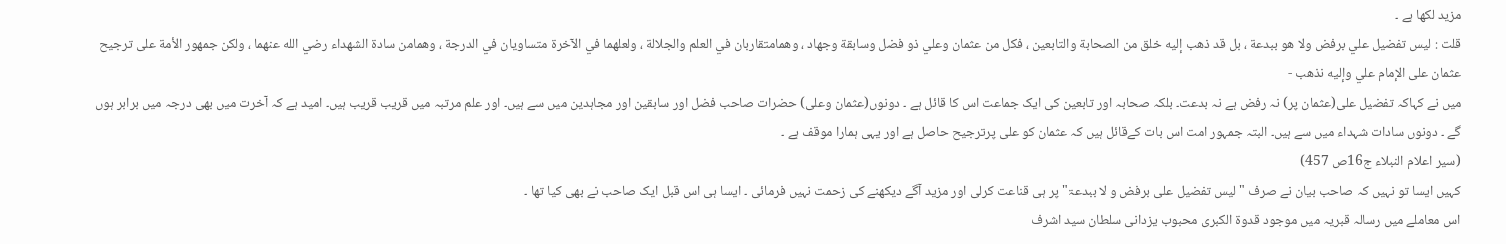مزید لکھا ہے ۔
قلت : ليس تفضيل علي برفض ولا هو ببدعة ، بل قد ذهب إليه خلق من الصحابة والتابعين ، فكل من عثمان وعلي ذو فضل وسابقة وجهاد ، وهمامتقاربان في العلم والجلالة ، ولعلهما في الآخرة متساويان في الدرجة ، وهمامن سادة الشهداء رضي الله عنهما ، ولكن جمهور الأمة على ترجيح عثمان على الإمام علي وإليه نذهب -
میں نے کہاکہ تفضیل علی(عثمان پر) نہ رفض ہے نہ بدعت۔ بلکہ صحابہ اور تابعین کی ایک جماعت اس کا قائل ہے ۔ دونوں(عثمان وعلی) حضرات صاحب فضل اور سابقین اور مجاہدین میں سے ہیں۔ اور علم مرتبہ میں قریب قریب ہیں۔ امید ہے کہ آخرت میں بھی درجہ میں برابر ہوں گے ۔ دونوں سادات شہداء میں سے ہیں۔ البتہ جمہور امت اس بات کےقائل ہیں کہ عثمان کو علی پرترجیح حاصل ہے اور یہی ہمارا موقف ہے ۔
(سیر اعلام النبلاء ج16ص 457)
کہیں ایسا تو نہیں کہ صاحب بیان نے صرف "لیس تفضیل علی برفض و لا ببدعۃ" پر ہی قناعت کرلی اور مزید آگے دیکھنے کی زحمت نہیں فرمائی ۔ ایسا ہی اس قبل ایک صاحب نے بھی کیا تھا ۔
اس معاملے میں رسالہ قبریہ میں موجود قدوۃ الکبری محبوب یزدانی سلطان سید اشرف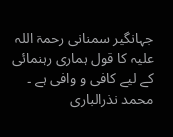جہانگیر سمنانی رحمۃ اللہ علیہ کا قول ہماری رہنمائی کے لیے کافی و وافی ہے ۔
محمد نذرالباری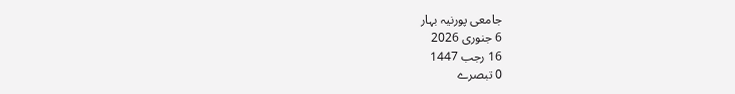جامعی پورنیہ بہار
6 جنوری 2026
16 رجب 1447
0 تبصرے